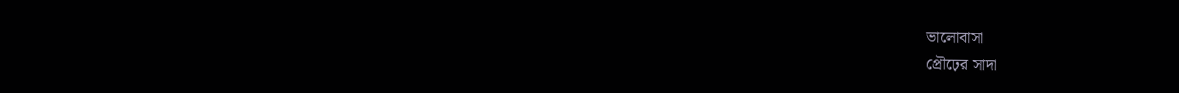ভালোবাসা
প্রৌঢ়ের সাদা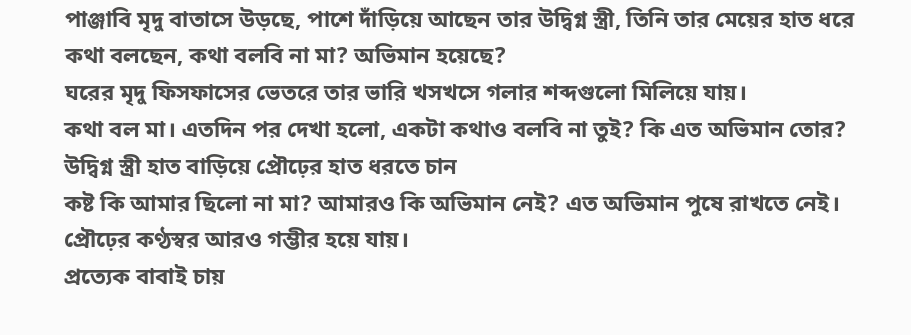পাঞ্জাবি মৃদু বাতাসে উড়ছে, পাশে দাঁড়িয়ে আছেন তার উদ্বিগ্ন স্ত্রী, তিনি তার মেয়ের হাত ধরে কথা বলছেন, কথা বলবি না মা? অভিমান হয়েছে?
ঘরের মৃদু ফিসফাসের ভেতরে তার ভারি খসখসে গলার শব্দগুলো মিলিয়ে যায়।
কথা বল মা। এতদিন পর দেখা হলো, একটা কথাও বলবি না তুই? কি এত অভিমান তোর?
উদ্বিগ্ন স্ত্রী হাত বাড়িয়ে প্রৌঢ়ের হাত ধরতে চান
কষ্ট কি আমার ছিলো না মা? আমারও কি অভিমান নেই? এত অভিমান পুষে রাখতে নেই।
প্রৌঢ়ের কণ্ঠস্বর আরও গম্ভীর হয়ে যায়।
প্রত্যেক বাবাই চায়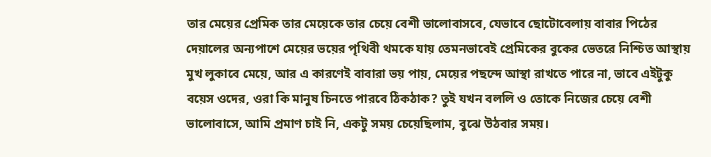তার মেয়ের প্রেমিক তার মেয়েকে তার চেয়ে বেশী ভালোবাসবে, যেভাবে ছোটোবেলায় বাবার পিঠের দেয়ালের অন্যপাশে মেয়ের ভয়ের পৃথিবী থমকে যায় তেমনভাবেই প্রেমিকের বুকের ভেতরে নিশ্চিত আস্থায় মুখ লুকাবে মেয়ে, আর এ কারণেই বাবারা ভয় পায়, মেয়ের পছন্দে আস্থা রাখতে পারে না, ভাবে এইটুকু বয়েস ওদের, ওরা কি মানুষ চিনতে পারবে ঠিকঠাক? তুই যখন বললি ও তোকে নিজের চেয়ে বেশী ভালোবাসে, আমি প্রমাণ চাই নি, একটু সময় চেয়েছিলাম, বুঝে উঠবার সময়।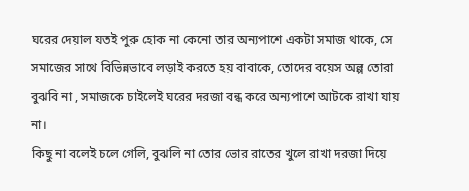ঘরের দেয়াল যতই পুরু হোক না কেনো তার অন্যপাশে একটা সমাজ থাকে, সে সমাজের সাথে বিভিন্নভাবে লড়াই করতে হয় বাবাকে, তোদের বয়েস অল্প তোরা বুঝবি না , সমাজকে চাইলেই ঘরের দরজা বন্ধ করে অন্যপাশে আটকে রাখা যায় না।
কিছু না বলেই চলে গেলি, বুঝলি না তোর ভোর রাতের খুলে রাখা দরজা দিয়ে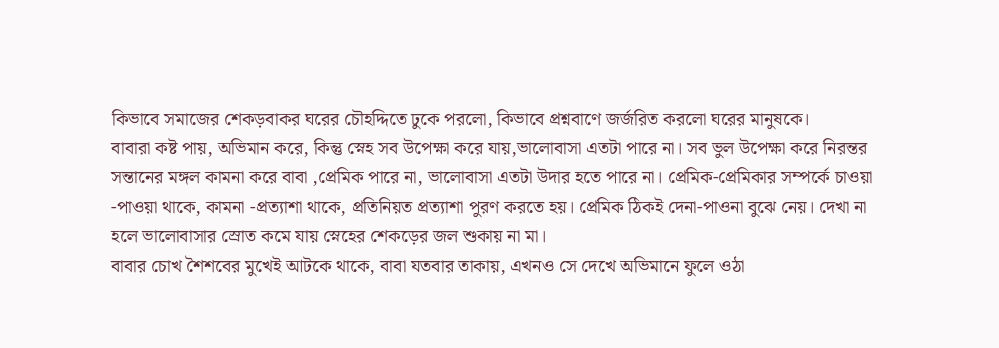কিভাবে সমাজের শেকড়বাকর ঘরের চৌহদ্দিতে ঢুকে পরলো, কিভাবে প্রশ্নবাণে জর্জরিত করলো ঘরের মানুষকে।
বাবারা কষ্ট পায়, অভিমান করে, কিন্তু স্নেহ সব উপেক্ষা করে যায়,ভালোবাসা এতটা পারে না। সব ভুল উপেক্ষা করে নিরন্তর সন্তানের মঙ্গল কামনা করে বাবা ,প্রেমিক পারে না, ভালোবাসা এতটা উদার হতে পারে না। প্রেমিক-প্রেমিকার সম্পর্কে চাওয়া -পাওয়া থাকে, কামনা -প্রত্যাশা থাকে, প্রতিনিয়ত প্রত্যাশা পুরণ করতে হয়। প্রেমিক ঠিকই দেনা-পাওনা বুঝে নেয়। দেখা না হলে ভালোবাসার স্রোত কমে যায় স্নেহের শেকড়ের জল শুকায় না মা।
বাবার চোখ শৈশবের মুখেই আটকে থাকে, বাবা যতবার তাকায়, এখনও সে দেখে অভিমানে ফুলে ওঠা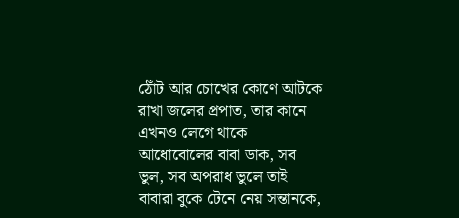ঠোঁট আর চোখের কোণে আটকে রাখা জলের প্রপাত, তার কানে এখনও লেগে থাকে আধোবোলের বাবা ডাক, সব ভুল, সব অপরাধ ভুলে তাই বাবারা বুকে টেনে নেয় সন্তানকে,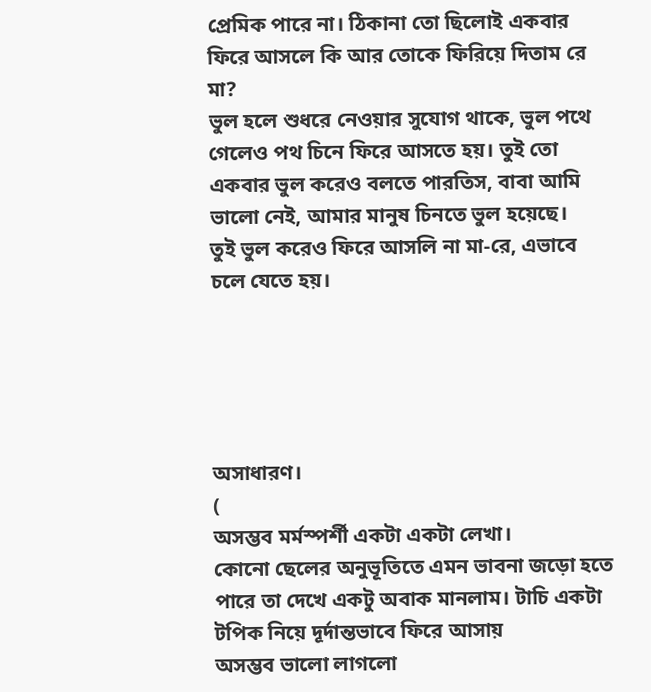প্রেমিক পারে না। ঠিকানা তো ছিলোই একবার ফিরে আসলে কি আর তোকে ফিরিয়ে দিতাম রে মা?
ভুল হলে শুধরে নেওয়ার সুযোগ থাকে, ভুল পথে গেলেও পথ চিনে ফিরে আসতে হয়। তুই তো একবার ভুল করেও বলতে পারতিস, বাবা আমি ভালো নেই, আমার মানুষ চিনতে ভুল হয়েছে।
তুই ভুল করেও ফিরে আসলি না মা-রে, এভাবে চলে যেতে হয়।





অসাধারণ।
(
অসম্ভব মর্মস্পর্শী একটা একটা লেখা।
কোনো ছেলের অনুভূতিতে এমন ভাবনা জড়ো হতে পারে তা দেখে একটু অবাক মানলাম। টাচি একটা টপিক নিয়ে দূর্দান্তভাবে ফিরে আসায়
অসম্ভব ভালো লাগলো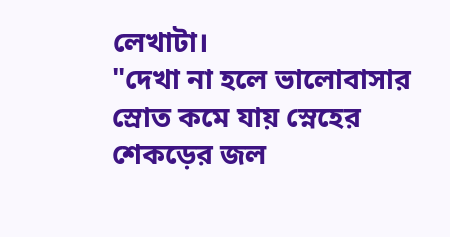লেখাটা।
"দেখা না হলে ভালোবাসার স্রোত কমে যায় স্নেহের শেকড়ের জল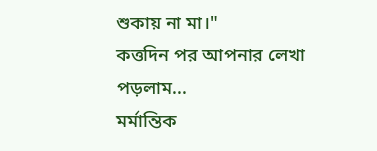শুকায় না মা।"
কত্তদিন পর আপনার লেখা পড়লাম...
মর্মান্তিক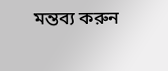মন্তব্য করুন